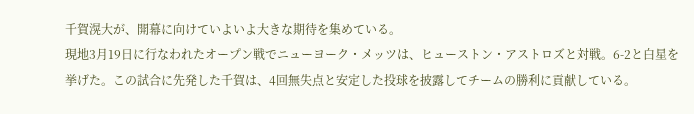千賀滉大が、開幕に向けていよいよ大きな期待を集めている。
現地3月19日に行なわれたオープン戦でニューヨーク・メッツは、ヒューストン・アストロズと対戦。6-2と白星を挙げた。この試合に先発した千賀は、4回無失点と安定した投球を披露してチームの勝利に貢献している。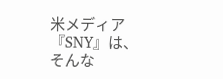米メディア『SNY』は、そんな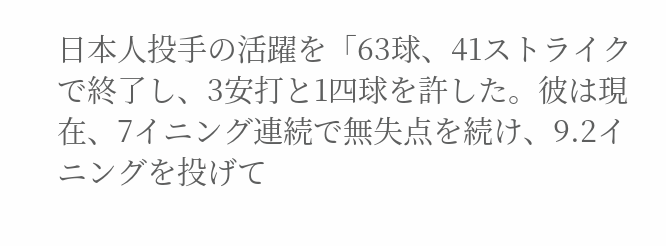日本人投手の活躍を「63球、41ストライクで終了し、3安打と1四球を許した。彼は現在、7イニング連続で無失点を続け、9.2イニングを投げて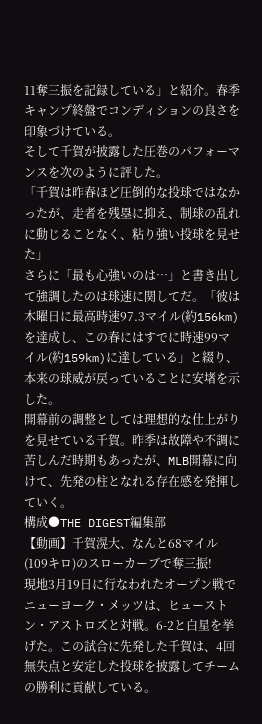11奪三振を記録している」と紹介。春季キャンプ終盤でコンディションの良さを印象づけている。
そして千賀が披露した圧巻のパフォーマンスを次のように評した。
「千賀は昨春ほど圧倒的な投球ではなかったが、走者を残塁に抑え、制球の乱れに動じることなく、粘り強い投球を見せた」
さらに「最も心強いのは…」と書き出して強調したのは球速に関してだ。「彼は木曜日に最高時速97.3マイル(約156km)を達成し、この春にはすでに時速99マイル(約159km)に達している」と綴り、本来の球威が戻っていることに安堵を示した。
開幕前の調整としては理想的な仕上がりを見せている千賀。昨季は故障や不調に苦しんだ時期もあったが、MLB開幕に向けて、先発の柱となれる存在感を発揮していく。
構成●THE DIGEST編集部
【動画】千賀滉大、なんと68マイル(109キロ)のスローカーブで奪三振!
現地3月19日に行なわれたオープン戦でニューヨーク・メッツは、ヒューストン・アストロズと対戦。6-2と白星を挙げた。この試合に先発した千賀は、4回無失点と安定した投球を披露してチームの勝利に貢献している。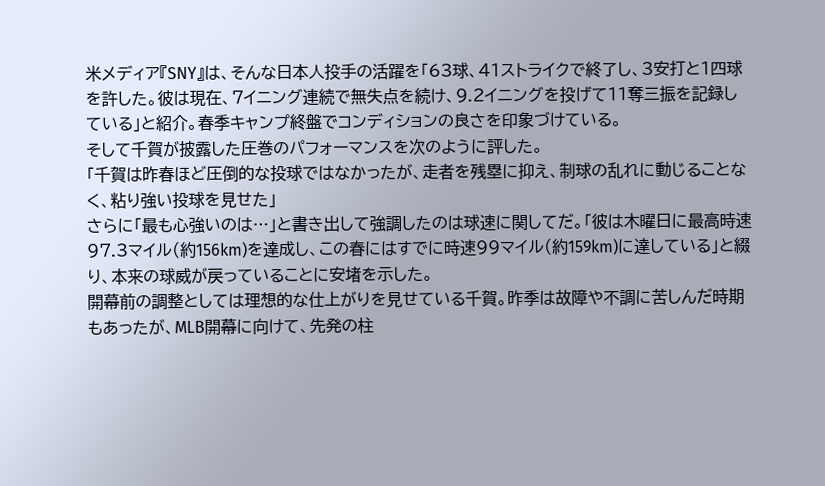米メディア『SNY』は、そんな日本人投手の活躍を「63球、41ストライクで終了し、3安打と1四球を許した。彼は現在、7イニング連続で無失点を続け、9.2イニングを投げて11奪三振を記録している」と紹介。春季キャンプ終盤でコンディションの良さを印象づけている。
そして千賀が披露した圧巻のパフォーマンスを次のように評した。
「千賀は昨春ほど圧倒的な投球ではなかったが、走者を残塁に抑え、制球の乱れに動じることなく、粘り強い投球を見せた」
さらに「最も心強いのは…」と書き出して強調したのは球速に関してだ。「彼は木曜日に最高時速97.3マイル(約156km)を達成し、この春にはすでに時速99マイル(約159km)に達している」と綴り、本来の球威が戻っていることに安堵を示した。
開幕前の調整としては理想的な仕上がりを見せている千賀。昨季は故障や不調に苦しんだ時期もあったが、MLB開幕に向けて、先発の柱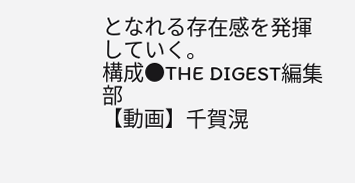となれる存在感を発揮していく。
構成●THE DIGEST編集部
【動画】千賀滉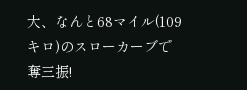大、なんと68マイル(109キロ)のスローカーブで奪三振!